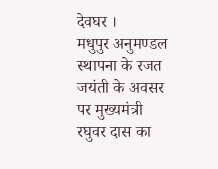देवघर ।
मधुपुर अनुमण्डल स्थापना के रजत जयंती के अवसर पर मुख्यमंत्री रघुवर दास का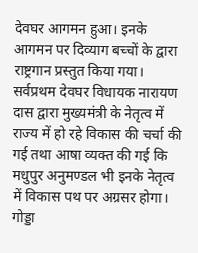देवघर आगमन हुआ। इनके आगमन पर दिव्याग बच्चों के द्वारा राष्ट्रगान प्रस्तुत किया गया। सर्वप्रथम देवघर विधायक नारायण दास द्वारा मुख्यमंत्री के नेतृत्व में राज्य में हो रहे विकास की चर्चा की गई तथा आषा व्यक्त की गई कि मधुपुर अनुमण्डल भी इनके नेतृत्व में विकास पथ पर अग्रसर होगा। गोड्डा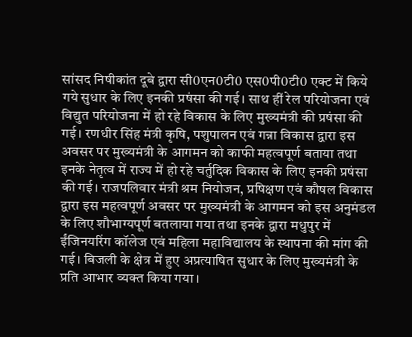सांसद निषीकांत दूबे द्वारा सी0एन0टी0 एस0पी0टी0 एक्ट में किये गये सुधार के लिए इनकी प्रषंसा की गई। साथ हीं रेल परियोजना एवं विद्युत परियोजना में हो रहे विकास के लिए मुख्यमंत्री की प्रषंसा की गई। रणधीर सिंह मंत्री कृषि, पशुपालन एवं गन्ना विकास द्वारा इस अवसर पर मुख्यमंत्री के आगमन को काफी महत्वपूर्ण बताया तथा इनके नेतृत्व में राज्य में हो रहे चर्तुदिक विकास के लिए इनकी प्रषंसा की गई। राजपलिवार मंत्री श्रम नियोजन, प्रषिक्षण एवं कौषल विकास द्वारा इस महत्वपूर्ण अवसर पर मुख्यमंत्री के आगमन को इस अनुमंडल के लिए शौभाग्यपूर्ण बतलाया गया तथा इनके द्वारा मधुपुर में ईंजिनयरिंग कॉलेज एवं महिला महाविद्यालय के स्थापना की मांग की गई। बिजली के क्षेत्र में हुए अप्रत्याषित सुधार के लिए मुख्यमंत्री के प्रति आभार व्यक्त किया गया।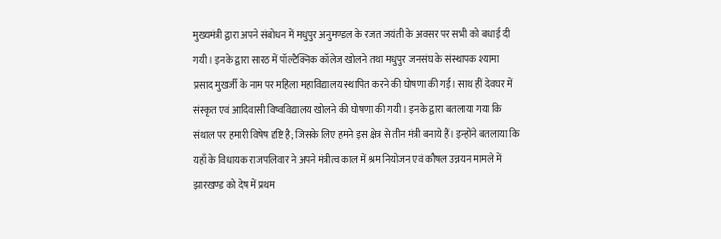मुख्यमंत्री द्वारा अपने संबोधन में मधुपुर अनुमण्डल के रजत जयंती के अवसर पर सभी को बधाई दी गयी। इनके द्वारा सारठ में पॉल्टैक्निक कॉलेज खोलने तथा मधुपुर जनसंघ के संस्थापक श्यामा प्रसाद मुखर्जी के नाम पर महिला महाविद्यालय स्थापित करने की घोषणा की गई। साथ हीं देवघर में संस्कृत एवं आदिवासी विष्वविद्यालय खोलने की घोषणा की गयी। इनके द्वारा बतलाया गया कि संथाल पर हमारी विषेष दृष्टि है; जिसके लिए हमने इस क्षेत्र से तीन मंत्री बनाये हैं। इन्होंने बतलाया कि यहाँ के विधायक राजपलिवार ने अपने मंत्रीत्व काल में श्रम नियोजन एवं कौषल उन्नयन मामले में झारखण्ड को देष में प्रथम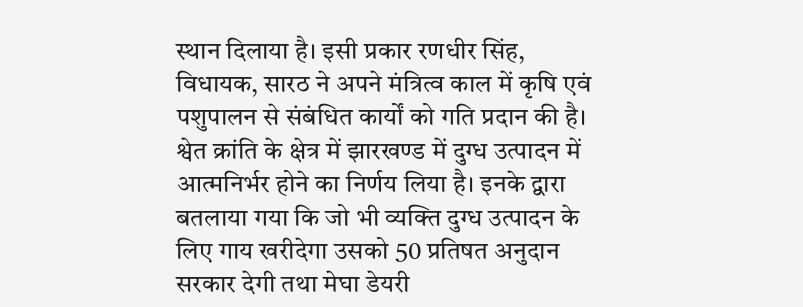स्थान दिलाया है। इसी प्रकार रणधीर सिंह, विधायक, सारठ ने अपने मंत्रित्व काल में कृषि एवं पशुपालन से संबंधित कार्यों को गति प्रदान की है। श्वेत क्रांति के क्षेत्र में झारखण्ड में दुग्ध उत्पादन में आत्मनिर्भर होने का निर्णय लिया है। इनके द्वारा बतलाया गया कि जो भी व्यक्ति दुग्ध उत्पादन के लिए गाय खरीदेगा उसको 50 प्रतिषत अनुदान सरकार देगी तथा मेघा डेयरी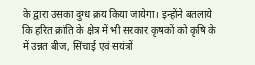के द्वारा उसका दुग्ध क्रय किया जायेगा। इन्होंने बतलाये कि हरित क्रांति के क्षेत्र में भी सरकार कृषकों को कृषि के में उन्नत बीज, सिंचाई एवं सयंत्रों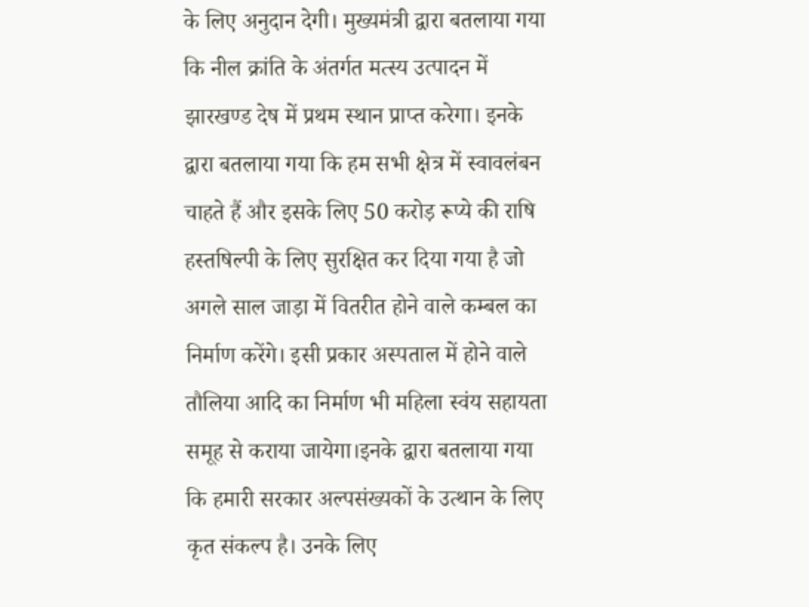के लिए अनुदान देगी। मुख्यमंत्री द्वारा बतलाया गया कि नील क्रांति के अंतर्गत मत्स्य उत्पादन में झारखण्ड देष में प्रथम स्थान प्राप्त करेगा। इनके द्वारा बतलाया गया कि हम सभी क्षेत्र में स्वावलंबन चाहते हैं और इसके लिए 50 करोड़ रूप्ये की राषि हस्तषिल्पी के लिए सुरक्षित कर दिया गया है जो अगले साल जाड़ा में वितरीत होने वाले कम्बल का निर्माण करेंगे। इसी प्रकार अस्पताल में होने वाले तौलिया आदि का निर्माण भी महिला स्वंय सहायता समूह से कराया जायेगा।इनके द्वारा बतलाया गया कि हमारी सरकार अल्पसंख्यकों के उत्थान के लिए कृत संकल्प है। उनके लिए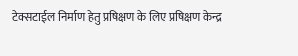टेक्सटाईल निर्माण हेतु प्रषिक्षण के लिए प्रषिक्षण केन्द्र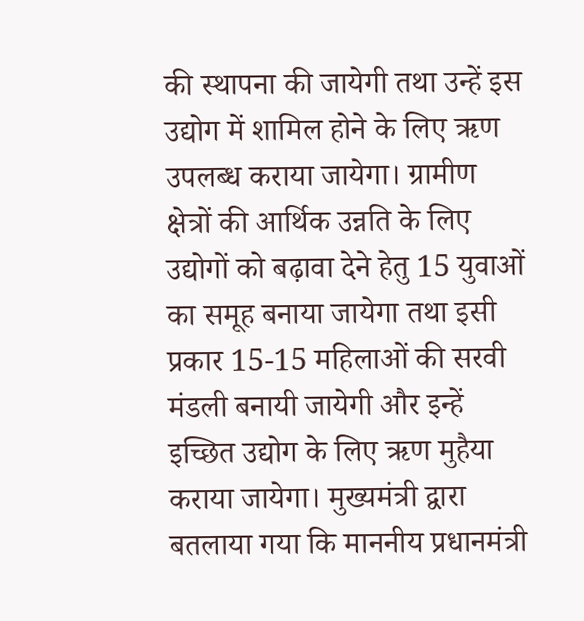की स्थापना की जायेगी तथा उन्हें इस उद्योग में शामिल होने के लिए ऋण उपलब्ध कराया जायेगा। ग्रामीण क्षेत्रों की आर्थिक उन्नति के लिए उद्योगों को बढ़ावा देने हेतु 15 युवाओं का समूह बनाया जायेगा तथा इसी प्रकार 15-15 महिलाओं की सरवी मंडली बनायी जायेगी और इन्हें इच्छित उद्योग के लिए ऋण मुहैया कराया जायेगा। मुख्यमंत्री द्वारा बतलाया गया कि माननीय प्रधानमंत्री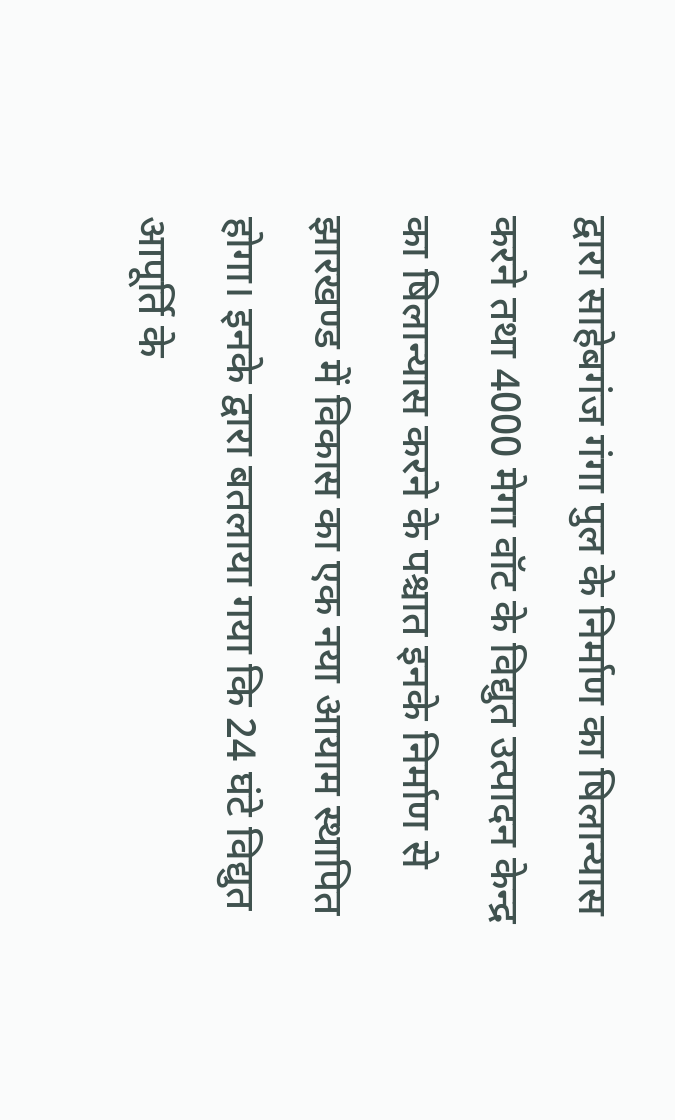द्वारा साहेबगंज गंगा पुल के निर्माण का षिलान्यास करने तथा 4000 मेगा वॉट के विद्युत उत्पादन केन्द्र का षिलान्यास करने के पश्चात इनके निर्माण से झारखण्ड में विकास का एक नया आयाम स्थापित होगा। इनके द्वारा बतलाया गया कि 24 घंटे विद्युत आपूर्ति के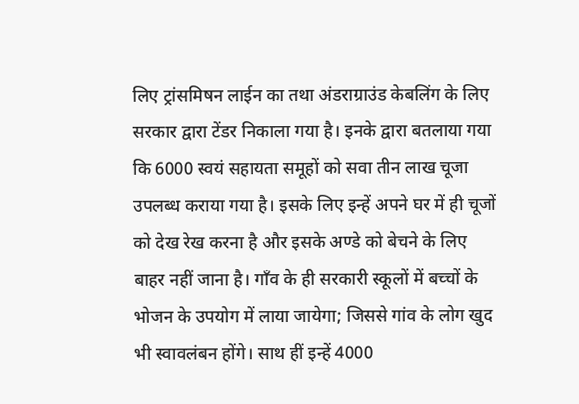लिए ट्रांसमिषन लाईन का तथा अंडराग्राउंड केबलिंग के लिए सरकार द्वारा टेंडर निकाला गया है। इनके द्वारा बतलाया गया कि 6000 स्वयं सहायता समूहों को सवा तीन लाख चूजा उपलब्ध कराया गया है। इसके लिए इन्हें अपने घर में ही चूजों को देख रेख करना है और इसके अण्डे को बेचने के लिए बाहर नहीं जाना है। गाँव के ही सरकारी स्कूलों में बच्चों के भोजन के उपयोग में लाया जायेगा; जिससे गांव के लोग खुद भी स्वावलंबन होंगे। साथ हीं इन्हें 4000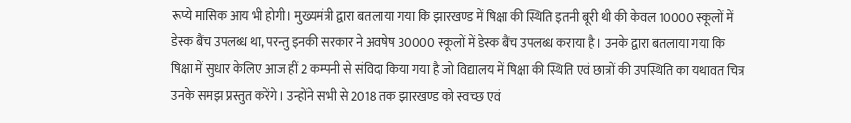रूप्ये मासिक आय भी होगी। मुख्यमंत्री द्वारा बतलाया गया कि झारखण्ड में षिक्षा की स्थिति इतनी बूरी थी की केवल 10000 स्कूलों में डेस्क बैंच उपलब्ध था, परन्तु इनकी सरकार ने अवषेष 30000 स्कूलों में डेस्क बैंच उपलब्ध कराया है। उनके द्वारा बतलाया गया कि षिक्षा में सुधार केलिए आज हीं 2 कम्पनी से संविदा किया गया है जो विद्यालय में षिक्षा की स्थिति एवं छात्रों की उपस्थिति का यथावत चित्र उनके समझ प्रस्तुत करेंगे। उन्होंने सभी से 2018 तक झारखण्ड को स्वच्छ एवं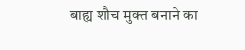बाह्य शौच मुक्त बनाने का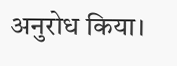अनुरोध किया।